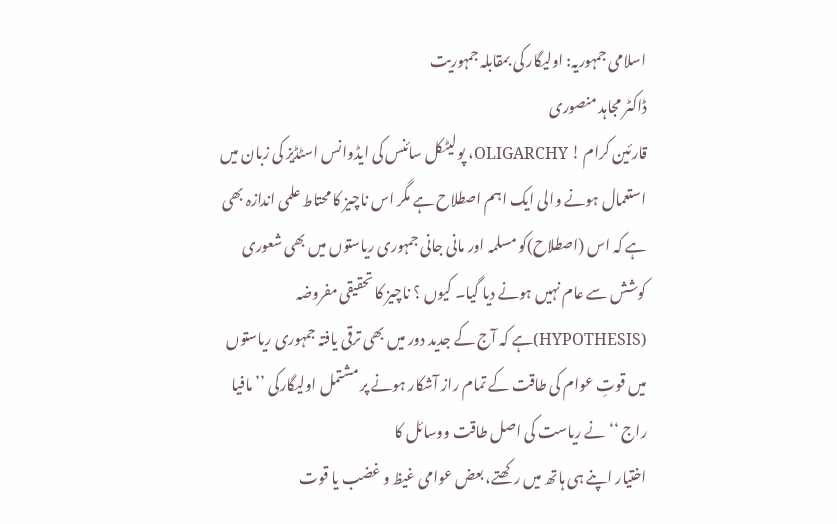اسلامی جمہوریہ: اولیگار کی بمقابلہ جمہوریت
ڈاکٹر مجاہد منصوری
قارئین کرام ! OLIGARCHY، پولیٹکل سائنس کی ایڈوانس اسٹڈیز کی زبان میں استعمال ہونے والی ایک اہم اصطلاح ہے مگر اس ناچیز کا محتاط علمی اندازہ بھی ہے کہ اس (اصطلاح)کو مسلمہ اور مانی جانی جمہوری ریاستوں میں بھی شعوری کوشش سے عام نہیں ہونے دیا گیا۔ کیوں ؟ ناچیز کا تحقیقی مفروضہ (HYPOTHESIS)ہے کہ آج کے جدید دور میں بھی ترقی یافتہ جمہوری ریاستوں میں قوتِ عوام کی طاقت کے تمام راز آشکار ہونے پر مشتمل اولیگارکی ’’مافیا راج ‘‘ نے ریاست کی اصل طاقت ووسائل کا
اختیار اپنے ہی ہاتھ میں رکھتے، بعض عوامی غیظ و غضب یا قوت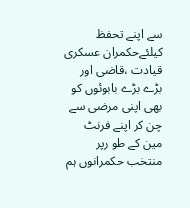سے اپنے تحفظ کیلئےحکمران عسکری قیادت ،قاضی اور بڑے بڑے بابوئوں کو بھی اپنی مرضی سے چن کر اپنے فرنٹ مین کے طو رپر منتخب حکمرانوں ہم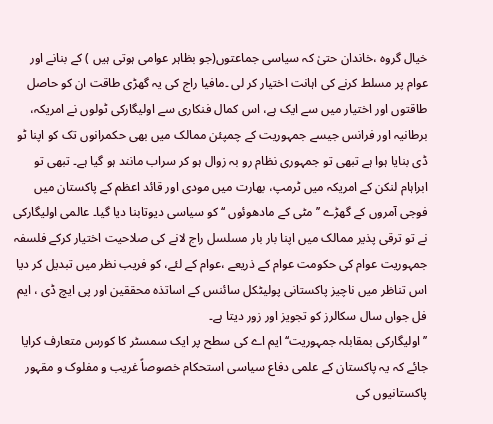خیال گروہ ،خاندان حتیٰ کہ سیاسی جماعتوں(جو بظاہر عوامی ہوتی ہیں ) کے بنانے اور عوام پر مسلط کرنے کی اہانت اختیار کر لی ۔مافیا راج کی یہ گھڑی طاقت ان کو حاصل طاقتوں اور اختیار میں سے ایک ہے، اس کمال فنکاری سے اولیگارکی ٹولوں نے امریکہ، برطانیہ اور فرانس جیسے جمہوریت کے چمپئن ممالک میں بھی حکمرانوں تک کو اپنا ٹو ڈی بنایا ہوا ہے تبھی تو جمہوری نظام رو بہ زوال ہو کر سراب مانند ہو گیا ہے۔ تبھی تو ابراہام لنکن کے امریکہ میں ٹرمپ، بھارت میں مودی اور قائد اعظم کے پاکستان میں فوجی آمروں کے گھڑے ’’مٹی کے مادھوئوں ‘‘ کو سیاسی دیوتابنا دیا گیا۔ عالمی اولیگارکی نے تو ترقی پذیر ممالک میں اپنا بار بار مسلسل راج لانے کی صلاحیت اختیار کرکے فلسفہ جمہوریت عوام کی حکومت عوام کے ذریعے ،عوام کے لئے، کو فریب نظر میں تبدیل کر دیا اس تناظر میں ناچیز پاکستانی پولیٹکل سائنس کے اساتذہ محققین اور پی ایچ ڈی ، ایم فل جواں سال سکالرز کو تجویز اور زور دیتا ہے۔
’’اولیگارکی بمقابلہ جمہوریت‘‘ ایم اے کی سطح پر ایک سمسٹر کا کورس متعارف کرایا جائے کہ یہ پاکستان کے علمی دفاع سیاسی استحکام خصوصاً غریب و مفلوک و مقہور پاکستانیوں کی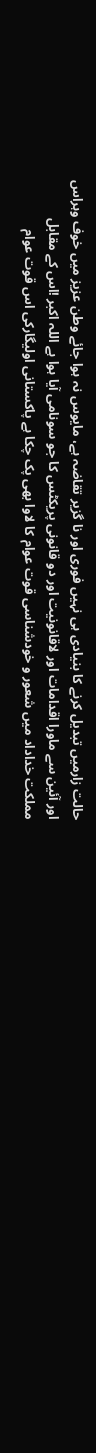حالت زارمیں تبدیل کرنے کا بنیادی ہی نہیں فوری اور نا گزیر تقاضہ ہے، مایوس نہ ہوا جائے وطن عزیز میں خوف وہراس اور آئین سے ماورا اقدامات اور لاقانونیت اور دو قانونی پریکٹس کا جو سونامی آیا ہوا ہے اللہ اکبر !اس کے مقابل مملکت خداداد میں شعور و خودشناسی قوت عوام کا لاوا بھی پک چکا ہے پاکستانی اولیگارکی اس قوت عوام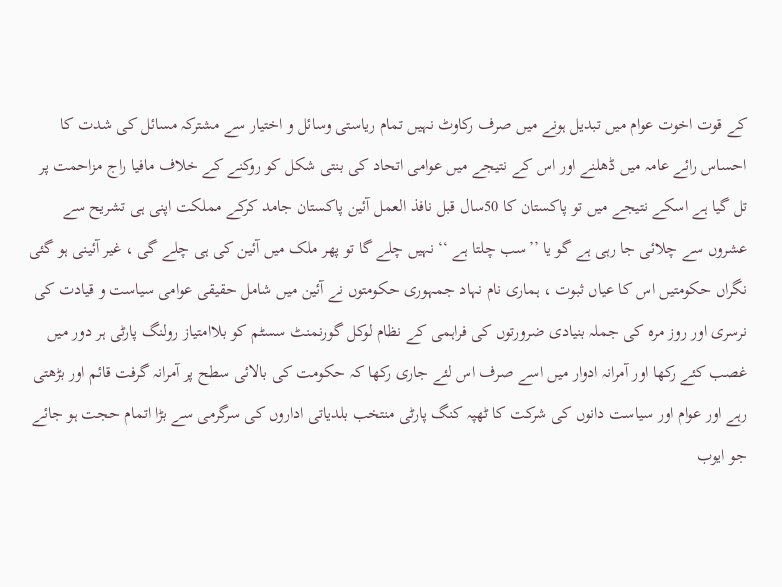کے قوت اخوت عوام میں تبدیل ہونے میں صرف رکاوٹ نہیں تمام ریاستی وسائل و اختیار سے مشترکہ مسائل کی شدت کا احساس رائے عامہ میں ڈھلنے اور اس کے نتیجے میں عوامی اتحاد کی بنتی شکل کو روکنے کے خلاف مافیا راج مزاحمت پر تل گیا ہے اسکے نتیجے میں تو پاکستان کا 50سال قبل نافذ العمل آئین پاکستان جامد کرکے مملکت اپنی ہی تشریح سے عشروں سے چلائی جا رہی ہے گو یا ’’سب چلتا ہے ‘‘ نہیں چلے گا تو پھر ملک میں آئین کی ہی چلے گی ، غیر آئینی ہو گئی نگراں حکومتیں اس کا عیاں ثبوت ، ہماری نام نہاد جمہوری حکومتوں نے آئین میں شامل حقیقی عوامی سیاست و قیادت کی نرسری اور روز مرہ کی جملہ بنیادی ضرورتوں کی فراہمی کے نظام لوکل گورنمنٹ سسٹم کو بلاامتیاز رولنگ پارٹی ہر دور میں غصب کئے رکھا اور آمرانہ ادوار میں اسے صرف اس لئے جاری رکھا کہ حکومت کی بالائی سطح پر آمرانہ گرفت قائم اور بڑھتی رہے اور عوام اور سیاست دانوں کی شرکت کا ٹھپہ کنگ پارٹی منتخب بلدیاتی اداروں کی سرگرمی سے بڑا اتمام حجت ہو جائے جو ایوب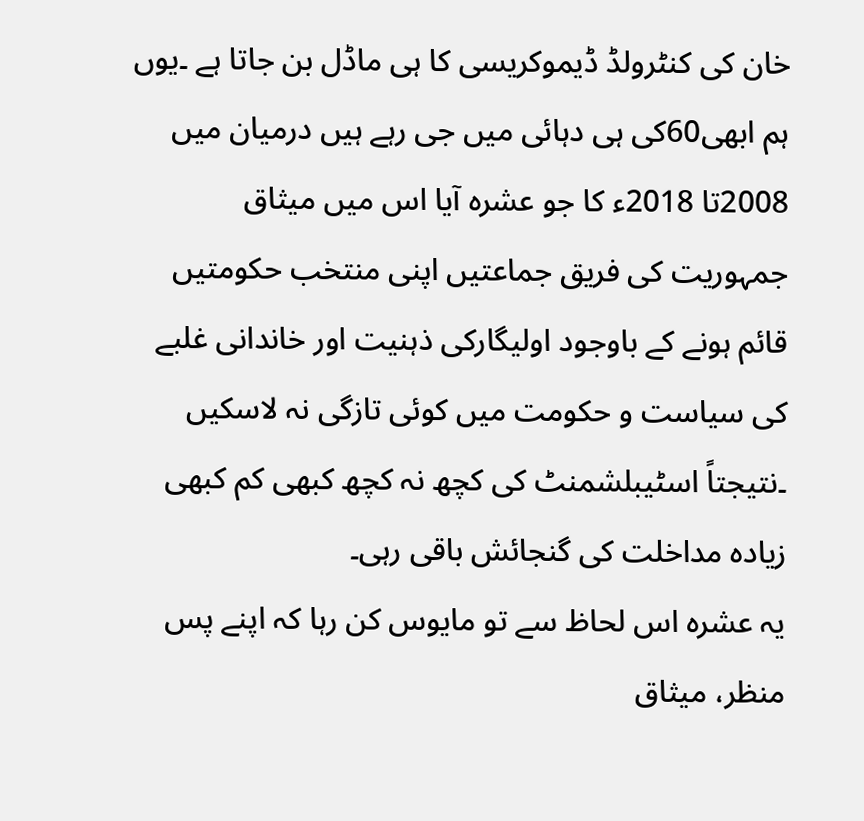خان کی کنٹرولڈ ڈیموکریسی کا ہی ماڈل بن جاتا ہے ۔یوں ہم ابھی60کی ہی دہائی میں جی رہے ہیں درمیان میں 2008تا 2018ء کا جو عشرہ آیا اس میں میثاق جمہوریت کی فریق جماعتیں اپنی منتخب حکومتیں قائم ہونے کے باوجود اولیگارکی ذہنیت اور خاندانی غلبے کی سیاست و حکومت میں کوئی تازگی نہ لاسکیں ۔نتیجتاً اسٹیبلشمنٹ کی کچھ نہ کچھ کبھی کم کبھی زیادہ مداخلت کی گنجائش باقی رہی۔
یہ عشرہ اس لحاظ سے تو مایوس کن رہا کہ اپنے پس منظر، میثاق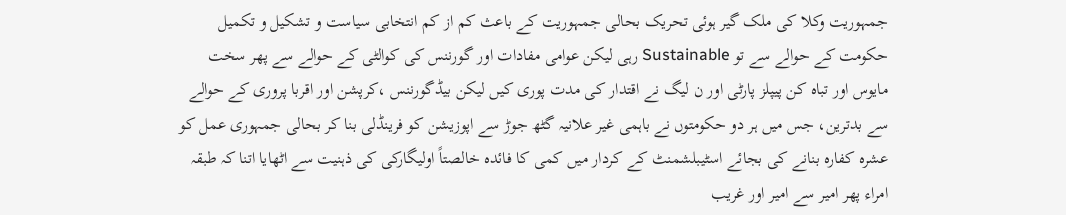جمہوریت وکلا کی ملک گیر ہوئی تحریک بحالی جمہوریت کے باعث کم از کم انتخابی سیاست و تشکیل و تکمیل حکومت کے حوالے سے تو Sustainable رہی لیکن عوامی مفادات اور گورننس کی کوالٹی کے حوالے سے پھر سخت مایوس اور تباہ کن پیپلز پارٹی اور ن لیگ نے اقتدار کی مدت پوری کیں لیکن بیڈگورننس ،کرپشن اور اقربا پروری کے حوالے سے بدترین، جس میں ہر دو حکومتوں نے باہمی غیر علانیہ گٹھ جوڑ سے اپوزیشن کو فرینڈلی بنا کر بحالی جمہوری عمل کو عشرہ کفارہ بنانے کی بجائے اسٹیبلشمنٹ کے کردار میں کمی کا فائدہ خالصتاً اولیگارکی کی ذہنیت سے اٹھایا اتنا کہ طبقہ امراء پھر امیر سے امیر اور غریب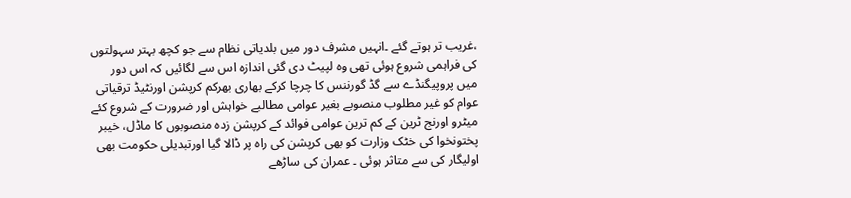،غریب تر ہوتے گئے ۔انہیں مشرف دور میں بلدیاتی نظام سے جو کچھ بہتر سہولتوں کی فراہمی شروع ہوئی تھی وہ لپیٹ دی گئی اندازہ اس سے لگائیں کہ اس دور میں پروپیگنڈے سے گڈ گورننس کا چرچا کرکے بھاری بھرکم کرپشن اورنٹیڈ ترقیاتی عوام کو غیر مطلوب منصوبے بغیر عوامی مطالبے خواہش اور ضرورت کے شروع کئے میٹرو اورنج ٹرین کے کم ترین عوامی فوائد کے کرپشن زدہ منصوبوں کا ماڈل، خیبر پختونخوا کی خٹک وزارت کو بھی کرپشن کی راہ پر ڈالا گیا اورتبدیلی حکومت بھی اولیگار کی سے متاثر ہوئی ۔ عمران کی ساڑھے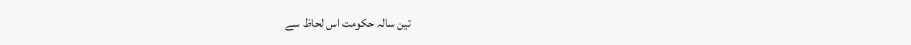تین سالہ حکومت اس لحاظ سے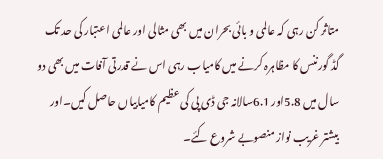متاثر کن رہی کہ عالمی و بائی بحران میں بھی مثالی اور عالمی اعتبار کی حد تک گڈ گورننس کا مظاہرہ کرنے میں کامیاب رہی اس نے قدرتی آفات میں بھی دو سال میں 5.8اور 6.1سالانہ جی ڈی پی کی عظیم کامیابیاں حاصل کیں۔اور بیشتر غریب نواز منصوبے شروع کئے۔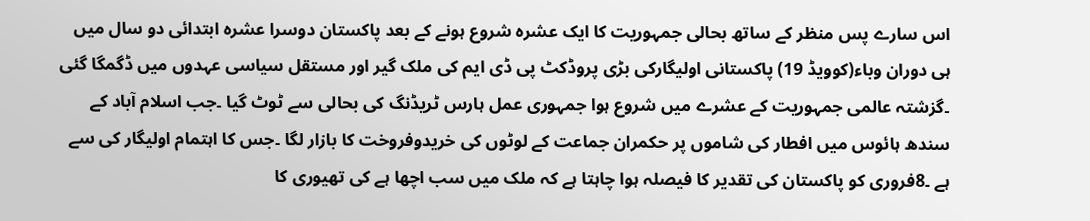اس سارے پس منظر کے ساتھ بحالی جمہوریت کا ایک عشرہ شروع ہونے کے بعد پاکستان دوسرا عشرہ ابتدائی دو سال میں ہی دوران وباء(کوویڈ 19) پاکستانی اولیگارکی بڑی پروڈکٹ پی ڈی ایم کی ملک گیر اور مستقل سیاسی عہدوں میں ڈگمگا گئی ۔گزشتہ عالمی جمہوریت کے عشرے میں شروع ہوا جمہوری عمل ہارس ٹریڈنگ کی بحالی سے ٹوٹ گیا ۔جب اسلام آباد کے سندھ ہائوس میں افطار کی شاموں پر حکمران جماعت کے لوٹوں کی خریدوفروخت کا بازار لگا ۔جس کا اہتمام اولیگار کی سے ہے ۔8فروری کو پاکستان کی تقدیر کا فیصلہ ہوا چاہتا ہے کہ ملک میں سب اچھا ہے کی تھیوری کا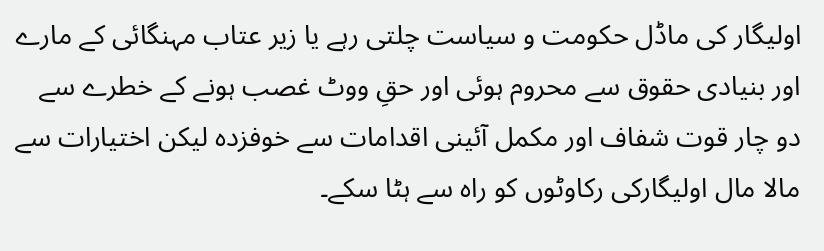اولیگار کی ماڈل حکومت و سیاست چلتی رہے یا زیر عتاب مہنگائی کے مارے اور بنیادی حقوق سے محروم ہوئی اور حقِ ووٹ غصب ہونے کے خطرے سے دو چار قوت شفاف اور مکمل آئینی اقدامات سے خوفزدہ لیکن اختیارات سے مالا مال اولیگارکی رکاوٹوں کو راہ سے ہٹا سکے۔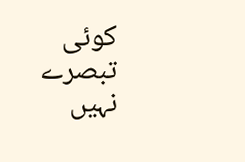کوئی تبصرے نہیں